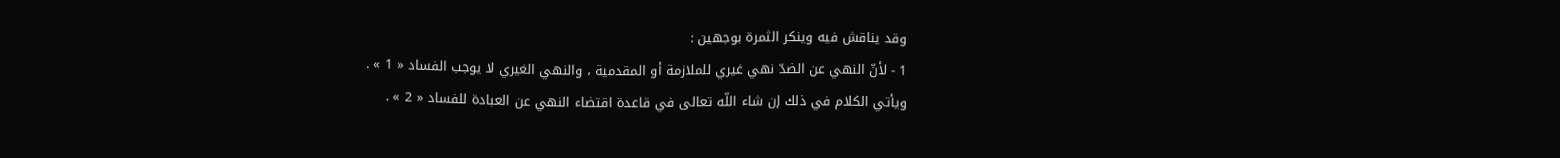وقد يناقش فيه وينكر الثمرة بوجهين :
1 - لأنّ النهي عن الضدّ نهي غيري للملازمة أو المقدمية ، والنهي الغيري لا يوجب الفساد « 1 » .
ويأتي الكلام في ذلك إن شاء اللّه تعالى في قاعدة اقتضاء النهي عن العبادة للفساد « 2 » .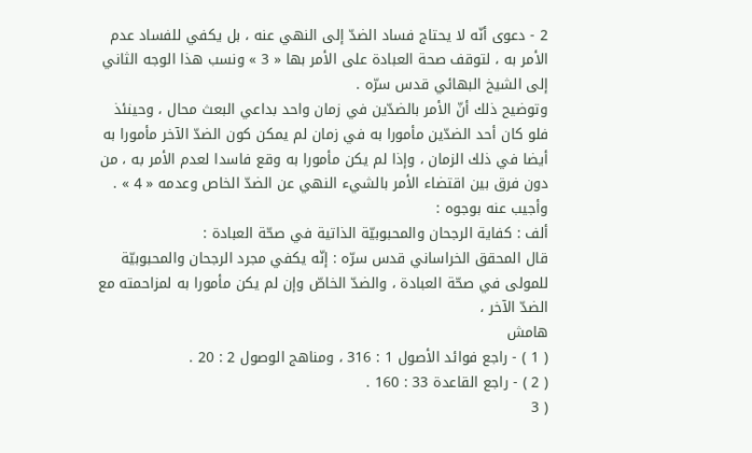2 - دعوى أنّه لا يحتاج فساد الضدّ إلى النهي عنه ، بل يكفي للفساد عدم الأمر به ، لتوقف صحة العبادة على الأمر بها « 3 » ونسب هذا الوجه الثاني إلى الشيخ البهائي قدس سرّه .
وتوضيح ذلك أنّ الأمر بالضدّين في زمان واحد بداعي البعث محال ، وحينئذ فلو كان أحد الضدّين مأمورا به في زمان لم يمكن كون الضدّ الآخر مأمورا به أيضا في ذلك الزمان ، وإذا لم يكن مأمورا به وقع فاسدا لعدم الأمر به ، من دون فرق بين اقتضاء الأمر بالشيء النهي عن الضدّ الخاص وعدمه « 4 » .
وأجيب عنه بوجوه :
ألف : كفاية الرجحان والمحبوبيّة الذاتية في صحّة العبادة :
قال المحقق الخراساني قدس سرّه : إنّه يكفي مجرد الرجحان والمحبوبيّة للمولى في صحّة العبادة ، والضدّ الخاصّ وإن لم يكن مأمورا به لمزاحمته مع الضدّ الآخر ،
هامش
( 1 ) - راجع فوائد الأصول 1 : 316 ، ومناهج الوصول 2 : 20 .
( 2 ) - راجع القاعدة 33 : 160 .
( 3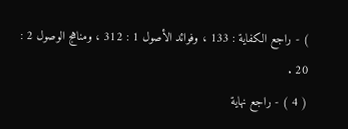) - راجع الكفاية : 133 ، وفوائد الأصول 1 : 312 ، ومناهج الوصول 2 : 20 .
( 4 ) - راجع نهاية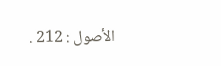الأصول : 212 .